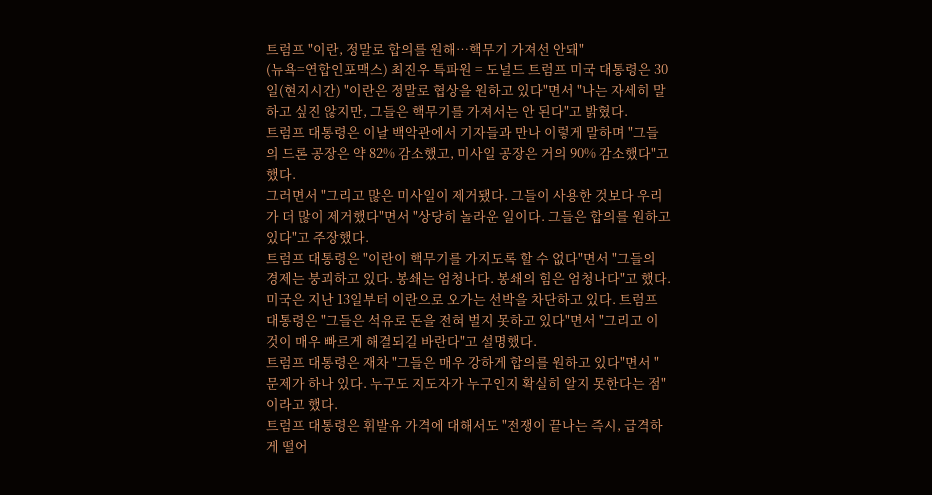트럼프 "이란, 정말로 합의를 원해…핵무기 가져선 안돼"
(뉴욕=연합인포맥스) 최진우 특파원 = 도널드 트럼프 미국 대통령은 30일(현지시간) "이란은 정말로 협상을 원하고 있다"면서 "나는 자세히 말하고 싶진 않지만, 그들은 핵무기를 가져서는 안 된다"고 밝혔다.
트럼프 대통령은 이날 백악관에서 기자들과 만나 이렇게 말하며 "그들의 드론 공장은 약 82% 감소했고, 미사일 공장은 거의 90% 감소했다"고 했다.
그러면서 "그리고 많은 미사일이 제거됐다. 그들이 사용한 것보다 우리가 더 많이 제거했다"면서 "상당히 놀라운 일이다. 그들은 합의를 원하고 있다"고 주장했다.
트럼프 대통령은 "이란이 핵무기를 가지도록 할 수 없다"면서 "그들의 경제는 붕괴하고 있다. 봉쇄는 엄청나다. 봉쇄의 힘은 엄청나다"고 했다.
미국은 지난 13일부터 이란으로 오가는 선박을 차단하고 있다. 트럼프 대통령은 "그들은 석유로 돈을 전혀 벌지 못하고 있다"면서 "그리고 이것이 매우 빠르게 해결되길 바란다"고 설명했다.
트럼프 대통령은 재차 "그들은 매우 강하게 합의를 원하고 있다"면서 "문제가 하나 있다. 누구도 지도자가 누구인지 확실히 알지 못한다는 점"이라고 했다.
트럼프 대통령은 휘발유 가격에 대해서도 "전쟁이 끝나는 즉시, 급격하게 떨어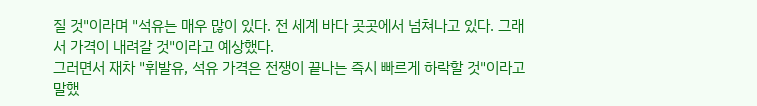질 것"이라며 "석유는 매우 많이 있다. 전 세계 바다 곳곳에서 넘쳐나고 있다. 그래서 가격이 내려갈 것"이라고 예상했다.
그러면서 재차 "휘발유, 석유 가격은 전쟁이 끝나는 즉시 빠르게 하락할 것"이라고 말했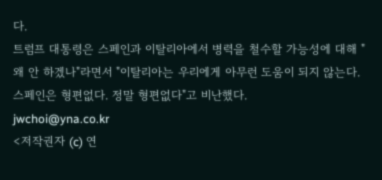다.
트럼프 대통령은 스페인과 이탈리아에서 병력을 철수할 가능성에 대해 "왜 안 하겠나"라면서 "이탈리아는 우리에게 아무런 도움이 되지 않는다. 스페인은 형편없다. 정말 형편없다"고 비난했다.
jwchoi@yna.co.kr
<저작권자 (c) 연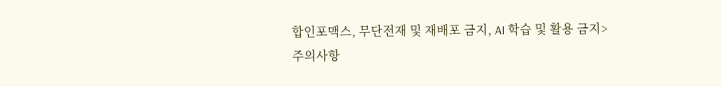합인포맥스, 무단전재 및 재배포 금지, AI 학습 및 활용 금지>
주의사항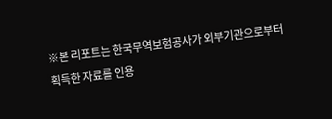※본 리포트는 한국무역보험공사가 외부기관으로부터 획득한 자료를 인용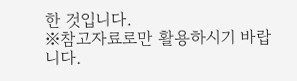한 것입니다.
※참고자료로만 활용하시기 바랍니다.